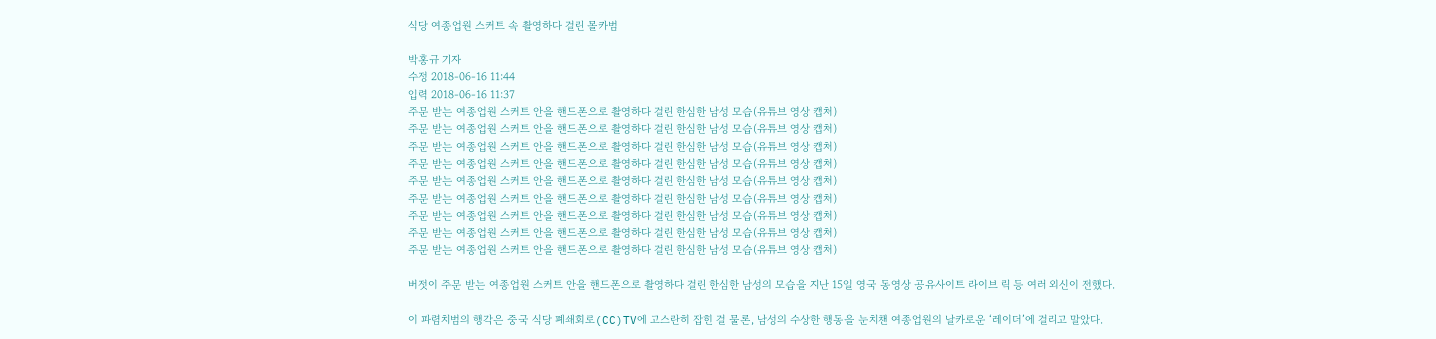식당 여종업원 스커트 속 촬영하다 걸린 몰카범

박홍규 기자
수정 2018-06-16 11:44
입력 2018-06-16 11:37
주문 받는 여종업원 스커트 안을 핸드폰으로 촬영하다 걸린 한심한 남성 모습(유튜브 영상 캡처)
주문 받는 여종업원 스커트 안을 핸드폰으로 촬영하다 걸린 한심한 남성 모습(유튜브 영상 캡처)
주문 받는 여종업원 스커트 안을 핸드폰으로 촬영하다 걸린 한심한 남성 모습(유튜브 영상 캡처)
주문 받는 여종업원 스커트 안을 핸드폰으로 촬영하다 걸린 한심한 남성 모습(유튜브 영상 캡처)
주문 받는 여종업원 스커트 안을 핸드폰으로 촬영하다 걸린 한심한 남성 모습(유튜브 영상 캡처)
주문 받는 여종업원 스커트 안을 핸드폰으로 촬영하다 걸린 한심한 남성 모습(유튜브 영상 캡처)
주문 받는 여종업원 스커트 안을 핸드폰으로 촬영하다 걸린 한심한 남성 모습(유튜브 영상 캡처)
주문 받는 여종업원 스커트 안을 핸드폰으로 촬영하다 걸린 한심한 남성 모습(유튜브 영상 캡처)
주문 받는 여종업원 스커트 안을 핸드폰으로 촬영하다 걸린 한심한 남성 모습(유튜브 영상 캡처)

버젓이 주문 받는 여종업원 스커트 안을 핸드폰으로 촬영하다 걸린 한심한 남성의 모습을 지난 15일 영국 동영상 공유사이트 라이브 릭 등 여러 외신이 전했다.

이 파렴치범의 행각은 중국 식당 폐쇄회로(CC)TV에 고스란히 잡힌 걸 물론, 남성의 수상한 행동을 눈치챈 여종업원의 날카로운 ‘레이더’에 걸리고 말았다.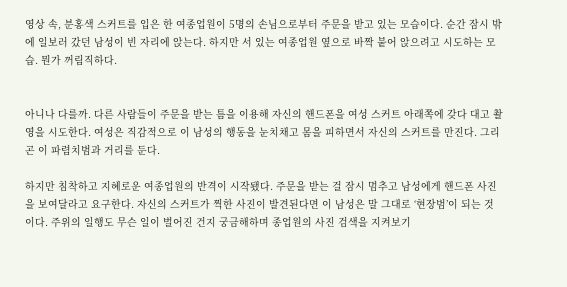영상 속, 분홍색 스커트를 입은 한 여종업원이 5명의 손님으로부터 주문을 받고 있는 모습이다. 순간 잠시 밖에 일보러 갔던 남성이 빈 자리에 앉는다. 하지만 서 있는 여종업원 옆으로 바짝 붙어 앉으려고 시도하는 모습. 뭔가 꺼림직하다.


아니나 다를까. 다른 사람들이 주문을 받는 틈을 이용해 자신의 핸드폰을 여성 스커트 아래쪽에 갖다 대고 촬영을 시도한다. 여성은 직감적으로 이 남성의 행동을 눈치채고 몸을 피하면서 자신의 스커트를 만진다. 그리곤 이 파렴치범과 거리를 둔다.

하지만 침착하고 지혜로운 여종업원의 반격이 시작됐다. 주문을 받는 걸 잠시 멈추고 남성에게 핸드폰 사진을 보여달라고 요구한다. 자신의 스커트가 찍한 사진이 발견된다면 이 남성은 말 그대로 ‘현장범’이 되는 것이다. 주위의 일행도 무슨 일이 벌어진 건지 궁금해하며 종업원의 사진 검색을 지켜보기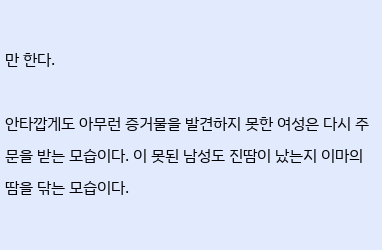만 한다.

안타깝게도 아무런 증거물을 발견하지 못한 여성은 다시 주문을 받는 모습이다. 이 못된 남성도 진땀이 났는지 이마의 땀을 닦는 모습이다.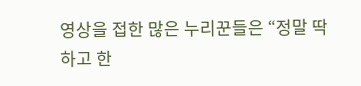영상을 접한 많은 누리꾼들은 “정말 딱하고 한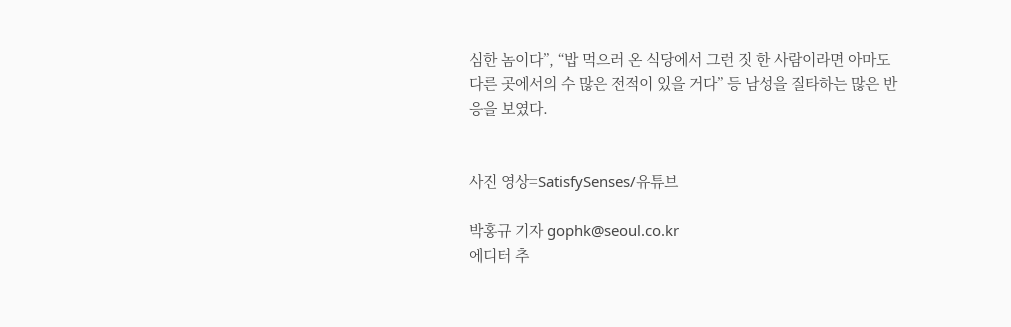심한 놈이다”, “밥 먹으러 온 식당에서 그런 짓 한 사람이라면 아마도 다른 곳에서의 수 많은 전적이 있을 거다” 등 남성을 질타하는 많은 반응을 보였다.


사진 영상=SatisfySenses/유튜브

박홍규 기자 gophk@seoul.co.kr
에디터 추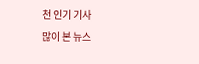천 인기 기사
많이 본 뉴스